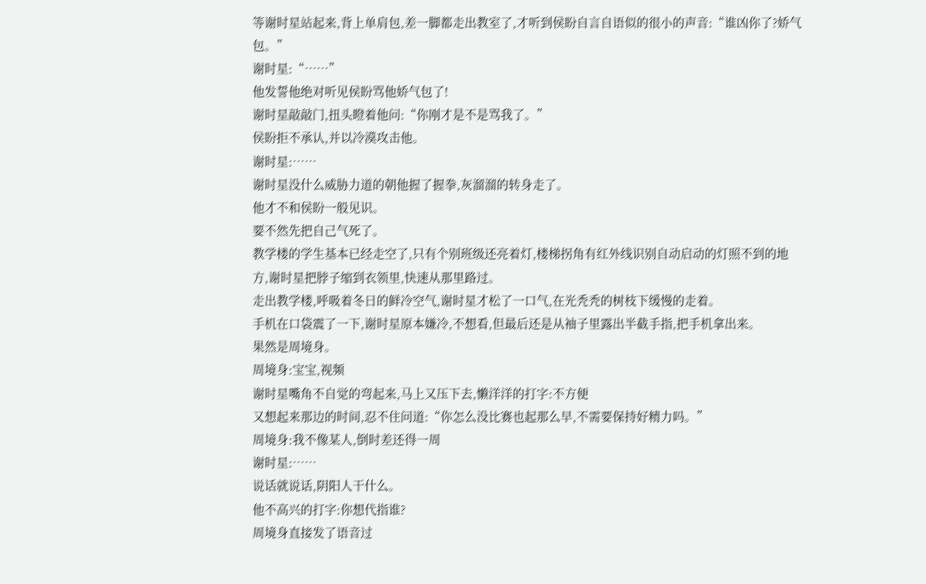等谢时星站起来,背上单肩包,差一脚都走出教室了,才听到侯盼自言自语似的很小的声音:“谁凶你了?娇气包。”
谢时星:“……”
他发誓他绝对听见侯盼骂他娇气包了!
谢时星敲敲门,扭头瞪着他问:“你刚才是不是骂我了。”
侯盼拒不承认,并以冷漠攻击他。
谢时星:……
谢时星没什么威胁力道的朝他握了握拳,灰溜溜的转身走了。
他才不和侯盼一般见识。
要不然先把自己气死了。
教学楼的学生基本已经走空了,只有个别班级还亮着灯,楼梯拐角有红外线识别自动启动的灯照不到的地方,谢时星把脖子缩到衣领里,快速从那里路过。
走出教学楼,呼吸着冬日的鲜冷空气,谢时星才松了一口气,在光秃秃的树枝下缓慢的走着。
手机在口袋震了一下,谢时星原本嫌冷,不想看,但最后还是从袖子里露出半截手指,把手机拿出来。
果然是周境身。
周境身:宝宝,视频
谢时星嘴角不自觉的弯起来,马上又压下去,懒洋洋的打字:不方便
又想起来那边的时间,忍不住问道:“你怎么没比赛也起那么早,不需要保持好精力吗。”
周境身:我不像某人,倒时差还得一周
谢时星:……
说话就说话,阴阳人干什么。
他不高兴的打字:你想代指谁?
周境身直接发了语音过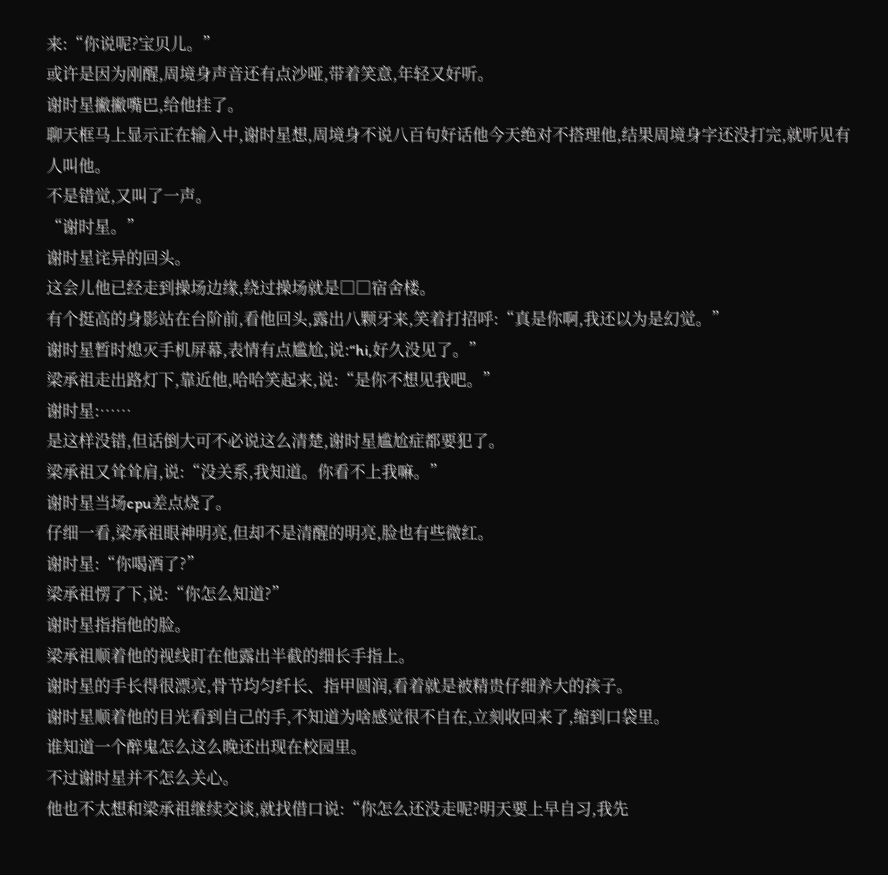来:“你说呢?宝贝儿。”
或许是因为刚醒,周境身声音还有点沙哑,带着笑意,年轻又好听。
谢时星撇撇嘴巴,给他挂了。
聊天框马上显示正在输入中,谢时星想,周境身不说八百句好话他今天绝对不搭理他,结果周境身字还没打完,就听见有人叫他。
不是错觉,又叫了一声。
“谢时星。”
谢时星诧异的回头。
这会儿他已经走到操场边缘,绕过操场就是□□宿舍楼。
有个挺高的身影站在台阶前,看他回头,露出八颗牙来,笑着打招呼:“真是你啊,我还以为是幻觉。”
谢时星暂时熄灭手机屏幕,表情有点尴尬,说:“hi,好久没见了。”
梁承祖走出路灯下,靠近他,哈哈笑起来,说:“是你不想见我吧。”
谢时星:……
是这样没错,但话倒大可不必说这么清楚,谢时星尴尬症都要犯了。
梁承祖又耸耸肩,说:“没关系,我知道。你看不上我嘛。”
谢时星当场cpu差点烧了。
仔细一看,梁承祖眼神明亮,但却不是清醒的明亮,脸也有些微红。
谢时星:“你喝酒了?”
梁承祖愣了下,说:“你怎么知道?”
谢时星指指他的脸。
梁承祖顺着他的视线盯在他露出半截的细长手指上。
谢时星的手长得很漂亮,骨节均匀纤长、指甲圆润,看着就是被精贵仔细养大的孩子。
谢时星顺着他的目光看到自己的手,不知道为啥感觉很不自在,立刻收回来了,缩到口袋里。
谁知道一个醉鬼怎么这么晚还出现在校园里。
不过谢时星并不怎么关心。
他也不太想和梁承祖继续交谈,就找借口说:“你怎么还没走呢?明天要上早自习,我先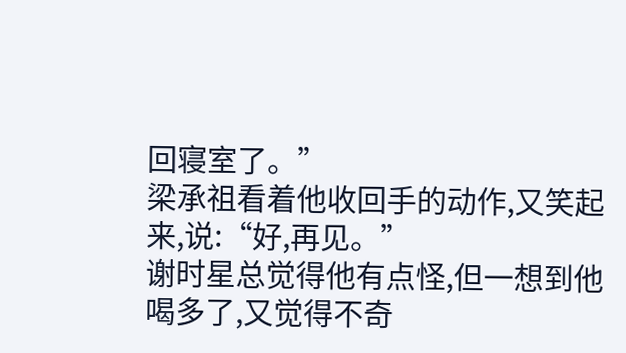回寝室了。”
梁承祖看着他收回手的动作,又笑起来,说:“好,再见。”
谢时星总觉得他有点怪,但一想到他喝多了,又觉得不奇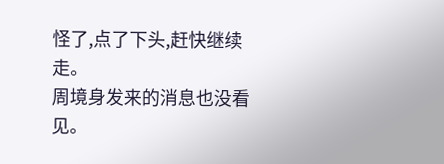怪了,点了下头,赶快继续走。
周境身发来的消息也没看见。